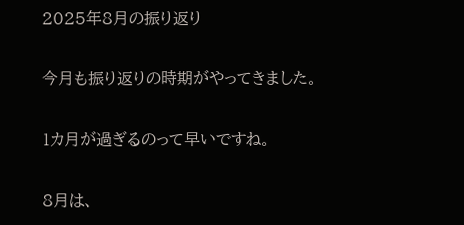2025年8月の振り返り

今月も振り返りの時期がやってきました。

1カ月が過ぎるのって早いですね。

8月は、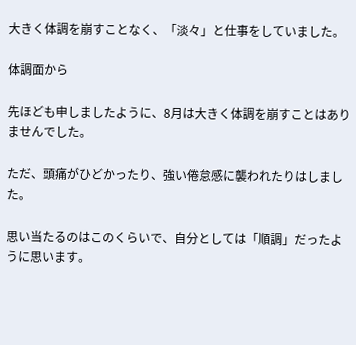大きく体調を崩すことなく、「淡々」と仕事をしていました。

体調面から

先ほども申しましたように、8月は大きく体調を崩すことはありませんでした。

ただ、頭痛がひどかったり、強い倦怠感に襲われたりはしました。

思い当たるのはこのくらいで、自分としては「順調」だったように思います。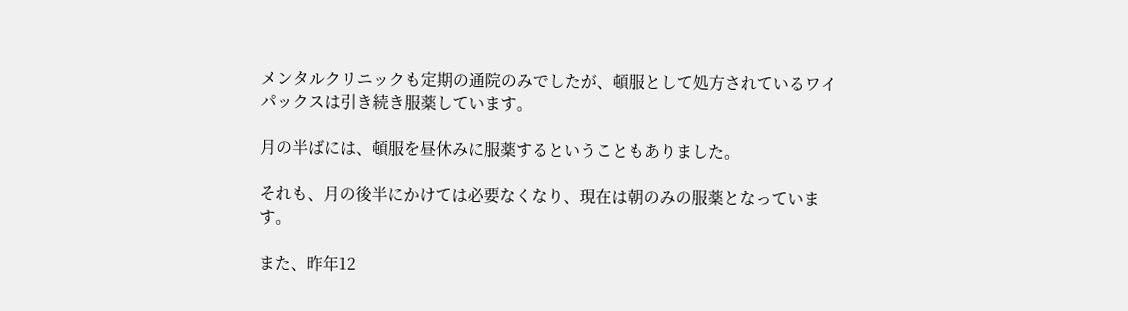メンタルクリニックも定期の通院のみでしたが、頓服として処方されているワイパックスは引き続き服薬しています。

月の半ばには、頓服を昼休みに服薬するということもありました。

それも、月の後半にかけては必要なくなり、現在は朝のみの服薬となっています。

また、昨年12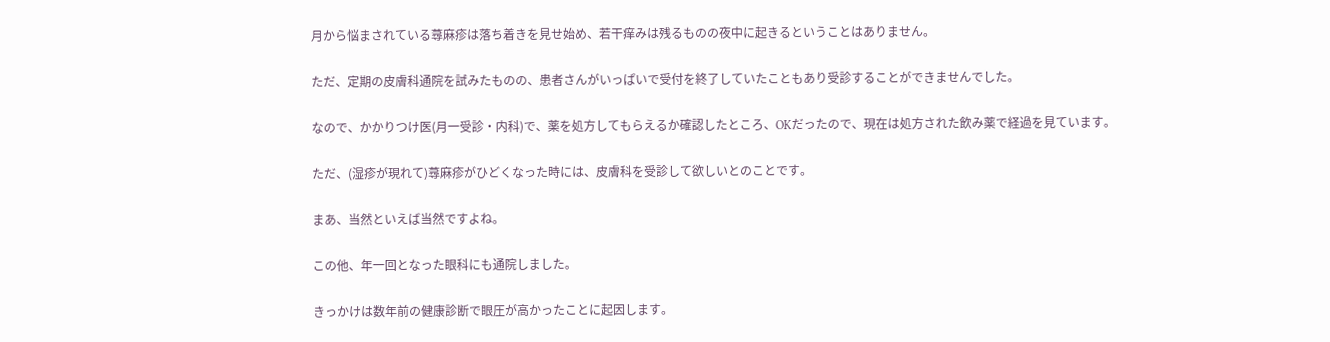月から悩まされている蕁麻疹は落ち着きを見せ始め、若干痒みは残るものの夜中に起きるということはありません。

ただ、定期の皮膚科通院を試みたものの、患者さんがいっぱいで受付を終了していたこともあり受診することができませんでした。

なので、かかりつけ医(月一受診・内科)で、薬を処方してもらえるか確認したところ、OKだったので、現在は処方された飲み薬で経過を見ています。

ただ、(湿疹が現れて)蕁麻疹がひどくなった時には、皮膚科を受診して欲しいとのことです。

まあ、当然といえば当然ですよね。

この他、年一回となった眼科にも通院しました。

きっかけは数年前の健康診断で眼圧が高かったことに起因します。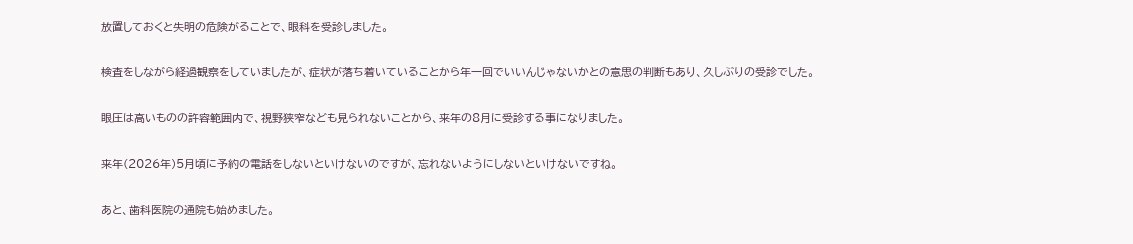放置しておくと失明の危険がることで、眼科を受診しました。

検査をしながら経過観察をしていましたが、症状が落ち着いていることから年一回でいいんじゃないかとの意思の判断もあり、久しぶりの受診でした。

眼圧は高いものの許容範囲内で、視野狭窄なども見られないことから、来年の8月に受診する事になりました。

来年(2026年)5月頃に予約の電話をしないといけないのですが、忘れないようにしないといけないですね。

あと、歯科医院の通院も始めました。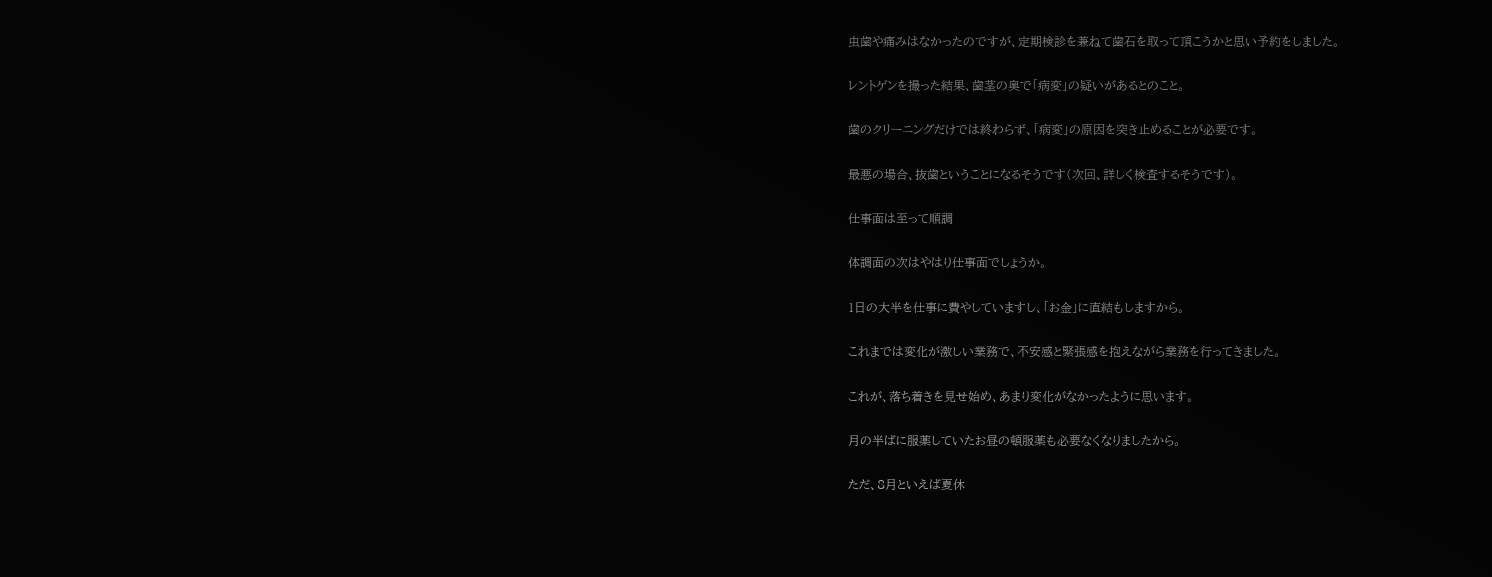虫歯や痛みはなかったのですが、定期検診を兼ねて歯石を取って頂こうかと思い予約をしました。

レントゲンを撮った結果、歯茎の奥で「病変」の疑いがあるとのこと。

歯のクリーニングだけでは終わらず、「病変」の原因を突き止めることが必要です。

最悪の場合、抜歯ということになるそうです(次回、詳しく検査するそうです)。

仕事面は至って順調

体調面の次はやはり仕事面でしょうか。

1日の大半を仕事に費やしていますし、「お金」に直結もしますから。

これまでは変化が激しい業務で、不安感と緊張感を抱えながら業務を行ってきました。

これが、落ち着きを見せ始め、あまり変化がなかったように思います。

月の半ばに服薬していたお昼の頓服薬も必要なくなりましたから。

ただ、8月といえば夏休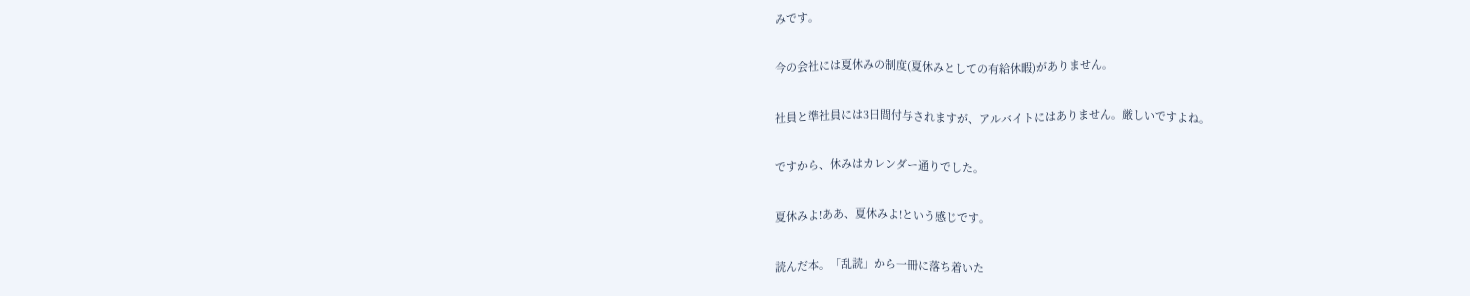みです。

今の会社には夏休みの制度(夏休みとしての有給休暇)がありません。

社員と準社員には3日間付与されますが、アルバイトにはありません。厳しいですよね。

ですから、休みはカレンダー通りでした。

夏休みよ!ああ、夏休みよ!という感じです。

読んだ本。「乱読」から一冊に落ち着いた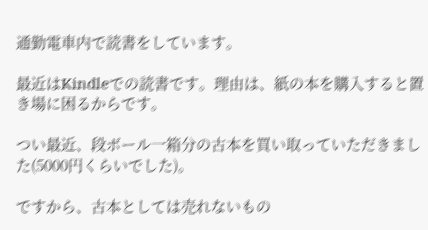通勤電車内で読書をしています。

最近はKindleでの読書です。理由は、紙の本を購入すると置き場に困るからです。

つい最近、段ボール一箱分の古本を買い取っていただきました(5000円くらいでした)。

ですから、古本としては売れないもの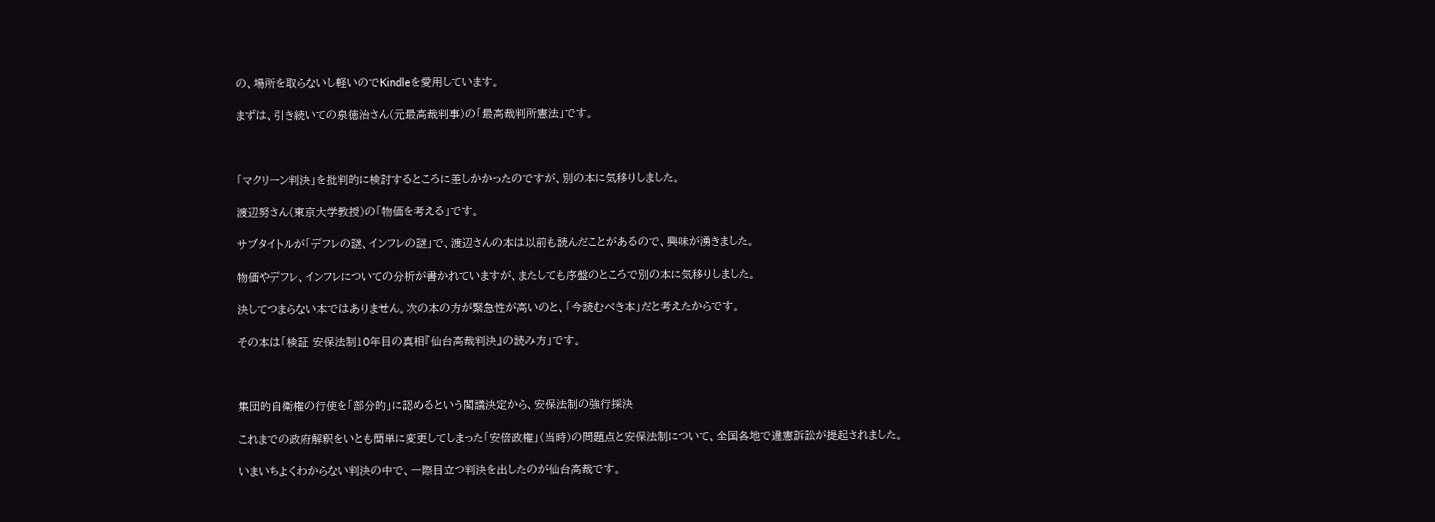の、場所を取らないし軽いのでKindleを愛用しています。

まずは、引き続いての泉徳治さん(元最高裁判事)の「最高裁判所憲法」です。



「マクリーン判決」を批判的に検討するところに差しかかったのですが、別の本に気移りしました。

渡辺努さん(東京大学教授)の「物価を考える」です。

サブタイトルが「デフレの謎、インフレの謎」で、渡辺さんの本は以前も読んだことがあるので、興味が湧きました。

物価やデフレ、インフレについての分析が書かれていますが、またしても序盤のところで別の本に気移りしました。

決してつまらない本ではありません。次の本の方が緊急性が高いのと、「今読むべき本」だと考えたからです。

その本は「検証 安保法制10年目の真相『仙台高裁判決』の読み方」です。



集団的自衛権の行使を「部分的」に認めるという閣議決定から、安保法制の強行採決

これまでの政府解釈をいとも簡単に変更してしまった「安倍政権」(当時)の問題点と安保法制について、全国各地で違憲訴訟が提起されました。

いまいちよくわからない判決の中で、一際目立つ判決を出したのが仙台高裁です。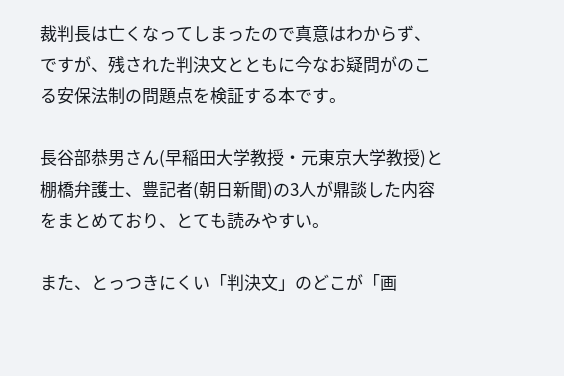裁判長は亡くなってしまったので真意はわからず、ですが、残された判決文とともに今なお疑問がのこる安保法制の問題点を検証する本です。

長谷部恭男さん(早稲田大学教授・元東京大学教授)と棚橋弁護士、豊記者(朝日新聞)の3人が鼎談した内容をまとめており、とても読みやすい。

また、とっつきにくい「判決文」のどこが「画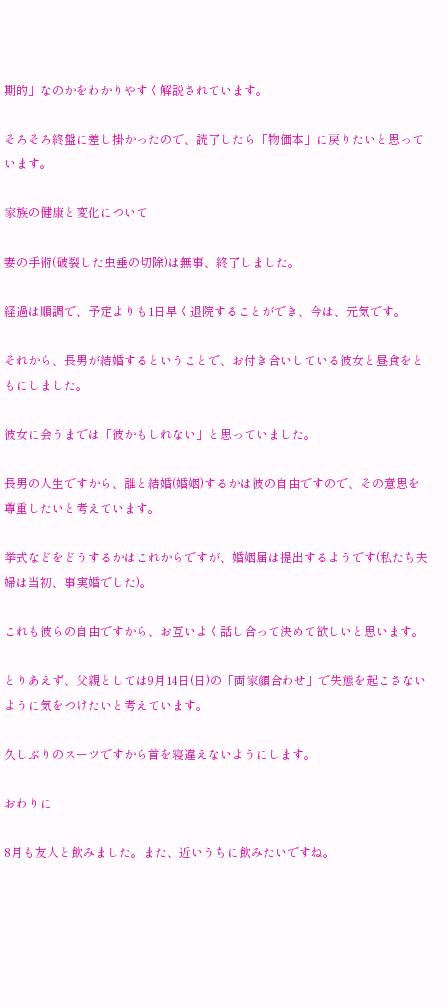期的」なのかをわかりやすく解説されています。

そろそろ終盤に差し掛かったので、読了したら「物価本」に戻りたいと思っています。

家族の健康と変化について

妻の手術(破裂した虫垂の切除)は無事、終了しました。

経過は順調で、予定よりも1日早く退院することができ、今は、元気です。

それから、長男が結婚するということで、お付き合いしている彼女と昼食をともにしました。

彼女に会うまでは「彼かもしれない」と思っていました。

長男の人生ですから、誰と結婚(婚姻)するかは彼の自由ですので、その意思を尊重したいと考えています。

挙式などをどうするかはこれからですが、婚姻届は提出するようです(私たち夫婦は当初、事実婚でした)。

これも彼らの自由ですから、お互いよく話し合って決めて欲しいと思います。

とりあえず、父親としては9月14日(日)の「両家顔合わせ」で失態を起こさないように気をつけたいと考えています。

久しぶりのスーツですから首を寝違えないようにします。

おわりに

8月も友人と飲みました。また、近いうちに飲みたいですね。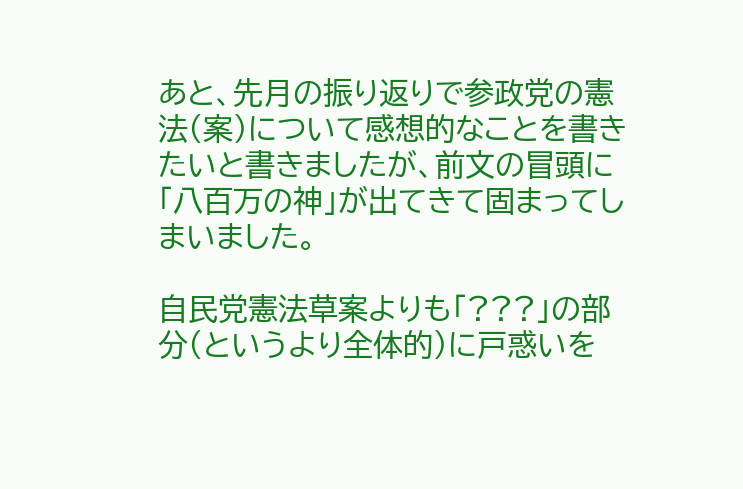あと、先月の振り返りで参政党の憲法(案)について感想的なことを書きたいと書きましたが、前文の冒頭に「八百万の神」が出てきて固まってしまいました。

自民党憲法草案よりも「???」の部分(というより全体的)に戸惑いを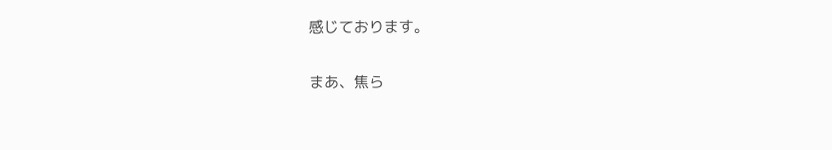感じております。

まあ、焦ら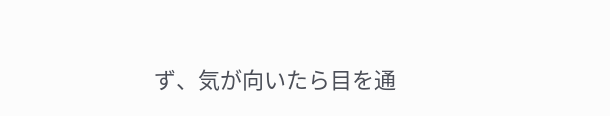ず、気が向いたら目を通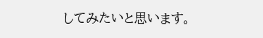してみたいと思います。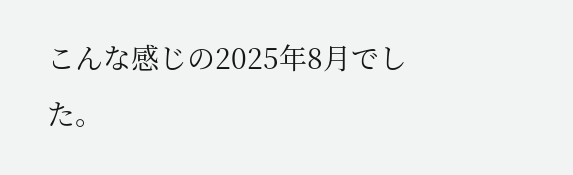こんな感じの2025年8月でした。